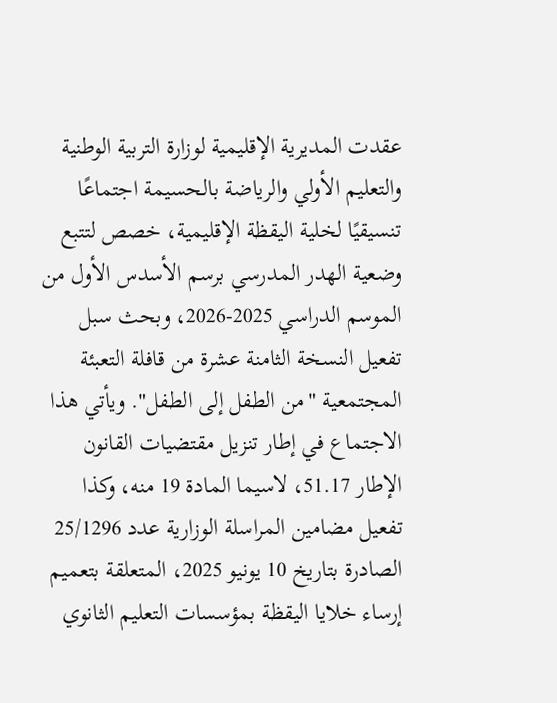عقدت المديرية الإقليمية لوزارة التربية الوطنية والتعليم الأولي والرياضة بالحسيمة اجتماعًا تنسيقيًا لخلية اليقظة الإقليمية، خصص لتتبع وضعية الهدر المدرسي برسم الأسدس الأول من الموسم الدراسي 2025-2026، وبحث سبل تفعيل النسخة الثامنة عشرة من قافلة التعبئة المجتمعية "من الطفل إلى الطفل". ويأتي هذا الاجتماع في إطار تنزيل مقتضيات القانون الإطار 51.17، لاسيما المادة 19 منه، وكذا تفعيل مضامين المراسلة الوزارية عدد 25/1296 الصادرة بتاريخ 10 يونيو 2025، المتعلقة بتعميم إرساء خلايا اليقظة بمؤسسات التعليم الثانوي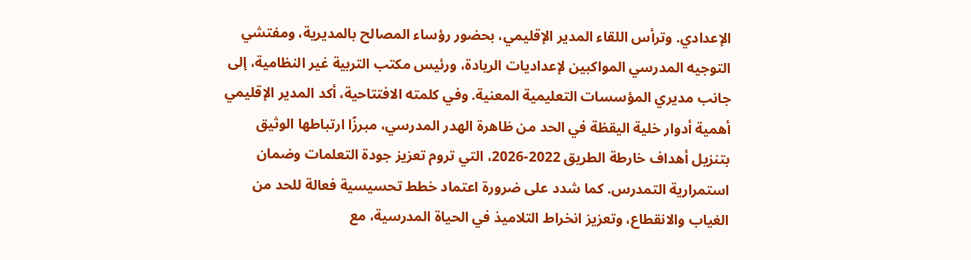الإعدادي. وترأس اللقاء المدير الإقليمي، بحضور رؤساء المصالح بالمديرية، ومفتشي التوجيه المدرسي المواكبين لإعداديات الريادة، ورئيس مكتب التربية غير النظامية، إلى جانب مديري المؤسسات التعليمية المعنية. وفي كلمته الافتتاحية، أكد المدير الإقليمي أهمية أدوار خلية اليقظة في الحد من ظاهرة الهدر المدرسي، مبرزًا ارتباطها الوثيق بتنزيل أهداف خارطة الطريق 2022-2026، التي تروم تعزيز جودة التعلمات وضمان استمرارية التمدرس. كما شدد على ضرورة اعتماد خطط تحسيسية فعالة للحد من الغياب والانقطاع، وتعزيز انخراط التلاميذ في الحياة المدرسية، مع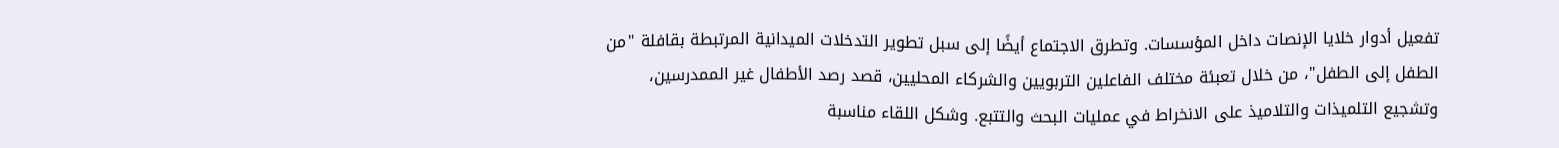تفعيل أدوار خلايا الإنصات داخل المؤسسات. وتطرق الاجتماع أيضًا إلى سبل تطوير التدخلات الميدانية المرتبطة بقافلة "من الطفل إلى الطفل"، من خلال تعبئة مختلف الفاعلين التربويين والشركاء المحليين، قصد رصد الأطفال غير الممدرسين، وتشجيع التلميذات والتلاميذ على الانخراط في عمليات البحث والتتبع. وشكل اللقاء مناسبة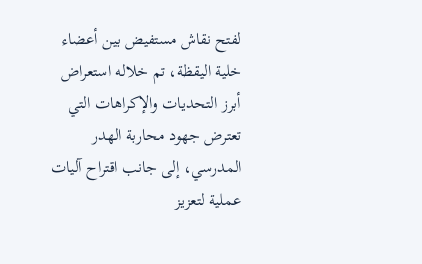لفتح نقاش مستفيض بين أعضاء خلية اليقظة، تم خلاله استعراض أبرز التحديات والإكراهات التي تعترض جهود محاربة الهدر المدرسي، إلى جانب اقتراح آليات عملية لتعزيز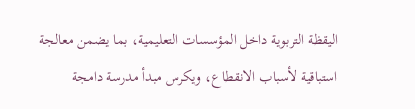اليقظة التربوية داخل المؤسسات التعليمية، بما يضمن معالجة استباقية لأسباب الانقطاع، ويكرس مبدأ مدرسة دامجة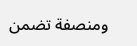ومنصفة تضمن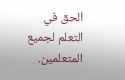الحق في التعلم لجميع المتعلمين.